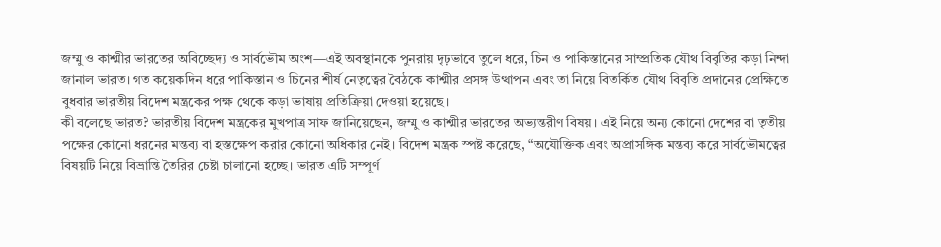জম্মু ও কাশ্মীর ভারতের অবিচ্ছেদ্য ও সার্বভৌম অংশ—এই অবস্থানকে পুনরায় দৃঢ়ভাবে তুলে ধরে, চিন ও পাকিস্তানের সাম্প্রতিক যৌথ বিবৃতির কড়া নিন্দা জানাল ভারত। গত কয়েকদিন ধরে পাকিস্তান ও চিনের শীর্ষ নেতৃত্বের বৈঠকে কাশ্মীর প্রসঙ্গ উত্থাপন এবং তা নিয়ে বিতর্কিত যৌথ বিবৃতি প্রদানের প্রেক্ষিতে বুধবার ভারতীয় বিদেশ মন্ত্রকের পক্ষ থেকে কড়া ভাষায় প্রতিক্রিয়া দেওয়া হয়েছে।
কী বলেছে ভারত? ভারতীয় বিদেশ মন্ত্রকের মুখপাত্র সাফ জানিয়েছেন, জম্মু ও কাশ্মীর ভারতের অভ্যন্তরীণ বিষয়। এই নিয়ে অন্য কোনো দেশের বা তৃতীয় পক্ষের কোনো ধরনের মন্তব্য বা হস্তক্ষেপ করার কোনো অধিকার নেই। বিদেশ মন্ত্রক স্পষ্ট করেছে, “অযৌক্তিক এবং অপ্রাসঙ্গিক মন্তব্য করে সার্বভৌমত্বের বিষয়টি নিয়ে বিভ্রান্তি তৈরির চেষ্টা চালানো হচ্ছে। ভারত এটি সম্পূর্ণ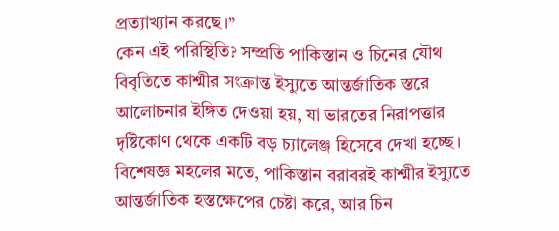প্রত্যাখ্যান করছে।”
কেন এই পরিস্থিতি? সম্প্রতি পাকিস্তান ও চিনের যৌথ বিবৃতিতে কাশ্মীর সংক্রান্ত ইস্যুতে আন্তর্জাতিক স্তরে আলোচনার ইঙ্গিত দেওয়া হয়, যা ভারতের নিরাপত্তার দৃষ্টিকোণ থেকে একটি বড় চ্যালেঞ্জ হিসেবে দেখা হচ্ছে। বিশেষজ্ঞ মহলের মতে, পাকিস্তান বরাবরই কাশ্মীর ইস্যুতে আন্তর্জাতিক হস্তক্ষেপের চেষ্টা করে, আর চিন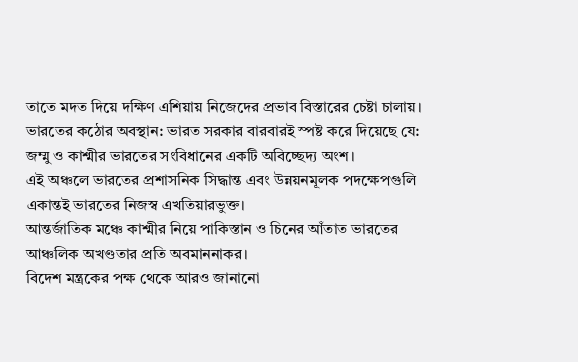তাতে মদত দিয়ে দক্ষিণ এশিয়ায় নিজেদের প্রভাব বিস্তারের চেষ্টা চালায়।
ভারতের কঠোর অবস্থান: ভারত সরকার বারবারই স্পষ্ট করে দিয়েছে যে:
জম্মু ও কাশ্মীর ভারতের সংবিধানের একটি অবিচ্ছেদ্য অংশ।
এই অঞ্চলে ভারতের প্রশাসনিক সিদ্ধান্ত এবং উন্নয়নমূলক পদক্ষেপগুলি একান্তই ভারতের নিজস্ব এখতিয়ারভুক্ত।
আন্তর্জাতিক মঞ্চে কাশ্মীর নিয়ে পাকিস্তান ও চিনের আঁতাত ভারতের আঞ্চলিক অখণ্ডতার প্রতি অবমাননাকর।
বিদেশ মন্ত্রকের পক্ষ থেকে আরও জানানো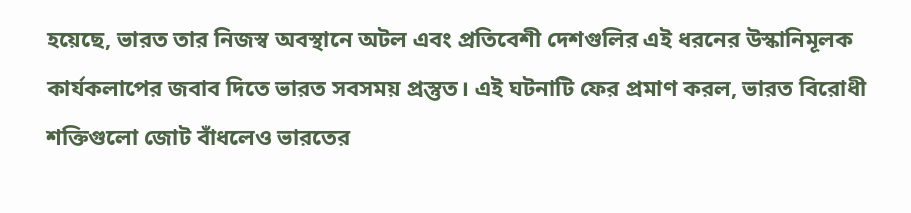হয়েছে, ভারত তার নিজস্ব অবস্থানে অটল এবং প্রতিবেশী দেশগুলির এই ধরনের উস্কানিমূলক কার্যকলাপের জবাব দিতে ভারত সবসময় প্রস্তুত। এই ঘটনাটি ফের প্রমাণ করল, ভারত বিরোধী শক্তিগুলো জোট বাঁধলেও ভারতের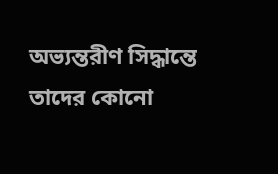অভ্যন্তরীণ সিদ্ধান্তে তাদের কোনো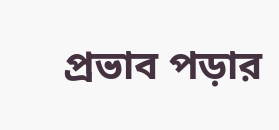প্রভাব পড়ার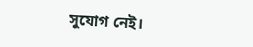সুযোগ নেই।